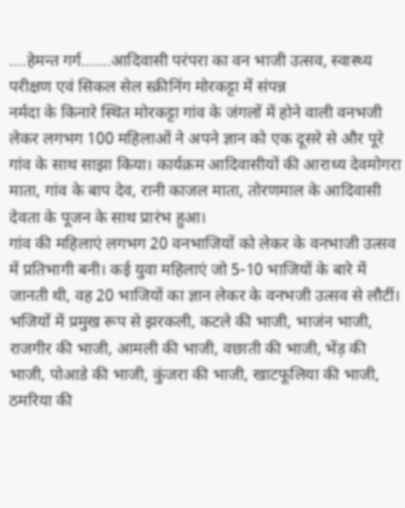….हेमन्त गर्ग…….आदिवासी परंपरा का वन भाजी उत्सव, स्वास्थ्य परीक्षण एवं सिकल सेल स्क्रीनिंग मोरकट्टा में संपन्न
नर्मदा के किनारे स्थित मोरकट्टा गांव के जंगलों में होने वाली वनभजी लेकर लगभग 100 महिलाओं ने अपने ज्ञान को एक दूसरे से और पूरे गांव के साथ साझा किया। कार्यक्रम आदिवासीयों की आराध्य देवमोगरा माता, गांव के बाप देव, रानी काजल माता, तोरणमाल के आदिवासी देवता के पूजन के साथ प्रारंभ हुआ।
गांव की महिलाएं लगभग 20 वनभाजियों को लेकर के वनभाजी उत्सव में प्रतिभागी बनी। कई युवा महिलाएं जो 5-10 भाजियों के बारे में जानती थी, वह 20 भाजियों का ज्ञान लेकर के वनभजी उत्सव से लौटीं। भजियों में प्रमुख रूप से झरकली, कटले की भाजी, भाजंन भाजी, राजगीर की भाजी, आमली की भाजी, वछाती की भाजी, भेंड़ की भाजी, पोआडे की भाजी, कुंजरा की भाजी, खाटफूलिया की भाजी, ठमरिया की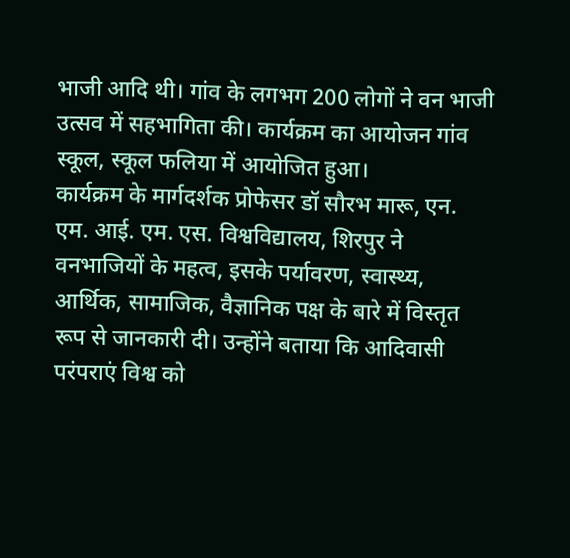भाजी आदि थी। गांव के लगभग 200 लोगों ने वन भाजी उत्सव में सहभागिता की। कार्यक्रम का आयोजन गांव स्कूल, स्कूल फलिया में आयोजित हुआ।
कार्यक्रम के मार्गदर्शक प्रोफेसर डॉ सौरभ मारू, एन. एम. आई. एम. एस. विश्वविद्यालय, शिरपुर ने वनभाजियों के महत्व, इसके पर्यावरण, स्वास्थ्य, आर्थिक, सामाजिक, वैज्ञानिक पक्ष के बारे में विस्तृत रूप से जानकारी दी। उन्होंने बताया कि आदिवासी परंपराएं विश्व को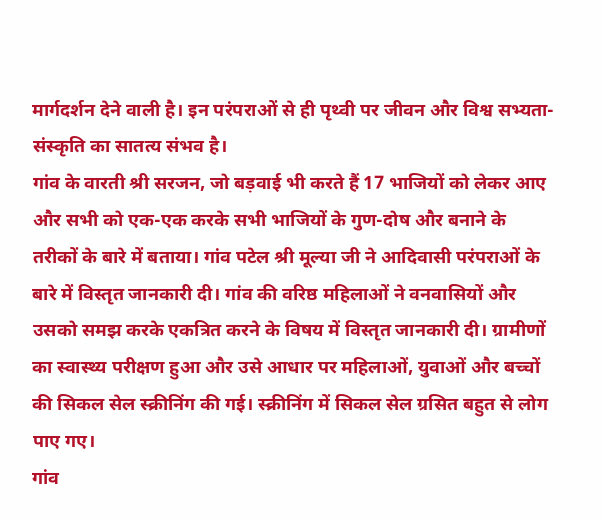मार्गदर्शन देने वाली है। इन परंपराओं से ही पृथ्वी पर जीवन और विश्व सभ्यता-संस्कृति का सातत्य संभव है।
गांव के वारती श्री सरजन, जो बड़वाई भी करते हैं 17 भाजियों को लेकर आए और सभी को एक-एक करके सभी भाजियों के गुण-दोष और बनाने के तरीकों के बारे में बताया। गांव पटेल श्री मूल्या जी ने आदिवासी परंपराओं के बारे में विस्तृत जानकारी दी। गांव की वरिष्ठ महिलाओं ने वनवासियों और उसको समझ करके एकत्रित करने के विषय में विस्तृत जानकारी दी। ग्रामीणों का स्वास्थ्य परीक्षण हुआ और उसे आधार पर महिलाओं, युवाओं और बच्चों की सिकल सेल स्क्रीनिंग की गई। स्क्रीनिंग में सिकल सेल ग्रसित बहुत से लोग पाए गए।
गांव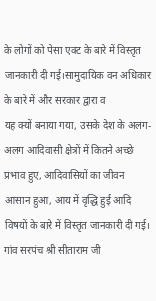के लोगों को पेसा एक्ट के बारे में विस्तृत जानकारी दी गई।सामुदायिक वन अधिकार के बारे में और सरकार द्वारा व
यह क्यों बनाया गया, उसके देश के अलग-अलग आदिवासी क्षेत्रों में कितने अच्छे प्रभाव हुए, आदिवासियों का जीवन आसान हुआ, आय में वृद्धि हुई आदि विषयों के बारे में विस्तृत जानकारी दी गई।
गांव सरपंच श्री सीताराम जी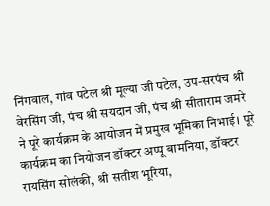निंगवाल, गांव पटेल श्री मूल्या जी पटेल, उप-सरपंच श्री वेरसिंग जी, पंच श्री सयदान जी, पंच श्री सीताराम जमरे ने पूरे कार्यक्रम के आयोजन में प्रमुख भूमिका निभाई। पूरे कार्यक्रम का नियोजन डॉक्टर अप्पू बामनिया, डॉक्टर रायसिंग सोलंकी, श्री सतीश भूरिया,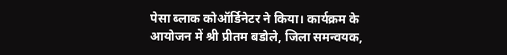पेसा ब्लाक कोऑर्डिनेटर ने किया। कार्यक्रम के आयोजन में श्री प्रीतम बडोले, जिला समन्वयक,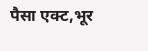पैसा एक्ट,भूर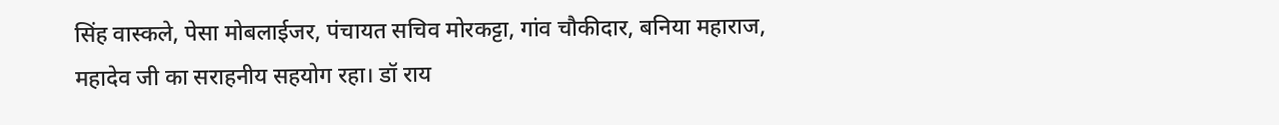सिंह वास्कले, पेसा मोबलाईजर, पंचायत सचिव मोरकट्टा, गांव चौकीदार, बनिया महाराज, महादेव जी का सराहनीय सहयोग रहा। डॉ राय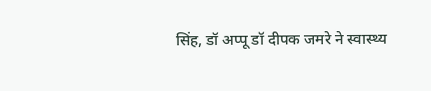सिंह, डॉ अप्पू डॉ दीपक जमरे ने स्वास्थ्य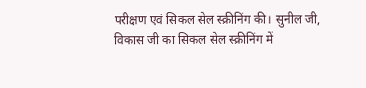परीक्षण एवं सिकल सेल स्क्रीनिंग की। सुनील जी, विकास जी का सिकल सेल स्क्रीनिंग में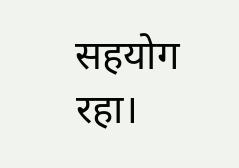सहयोग रहा।